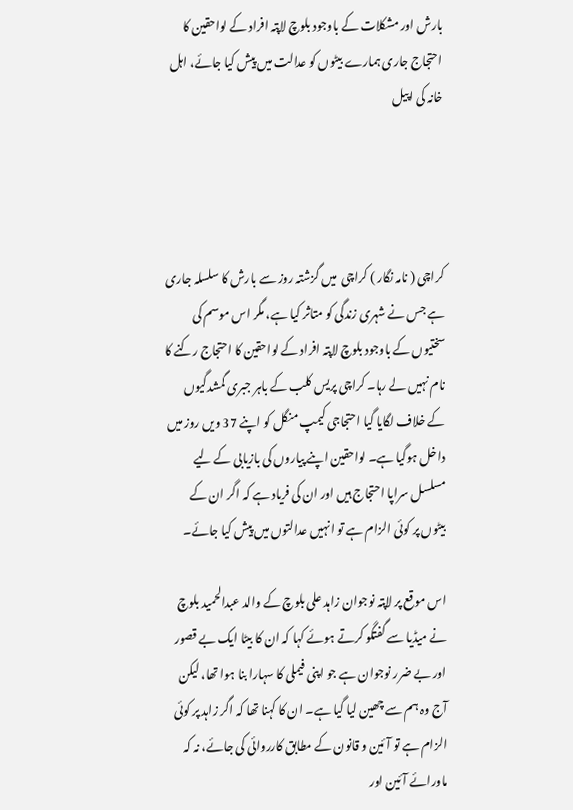بارش اور مشکلات کے باوجود بلوچ لاپتہ افراد کے لواحقین کا احتجاج جاری ہمارے بیٹوں کو عدالت میں پیش کیا جائے، اہل خانہ کی اپیل




کراچی ( نامہ نگار ) کراچی  میں گزشتہ روز سے بارش کا سلسلہ جاری ہے جس نے شہری زندگی کو متاثر کیا ہے، مگر اس موسم کی سختیوں کے باوجود بلوچ لاپتہ افراد کے لواحقین کا احتجاج رکنے کا نام نہیں لے رہا۔ کراچی پریس کلب کے باہر جبری گمشدگیوں کے خلاف لگایا گیا احتجاجی کیمپ منگل کو اپنے 37 ویں روز میں داخل ہوگیا ہے۔ لواحقین اپنے پیاروں کی بازیابی کے لیے مسلسل سراپا احتجاج ہیں اور ان کی فریاد ہے کہ اگر ان کے بیٹوں پر کوئی الزام ہے تو انہیں عدالتوں میں پیش کیا جائے۔

اس موقع پر لاپتہ نوجوان زاہد علی بلوچ کے والد عبدالحمید بلوچ نے میڈیا سے گفتگو کرتے ہوئے کہا کہ ان کا بیٹا ایک بے قصور اور بے ضرر نوجوان ہے جو اپنی فیملی کا سہارا بنا ہوا تھا، لیکن آج وہ ہم سے چھین لیا گیا ہے۔ ان کا کہنا تھا کہ اگر زاہد پر کوئی الزام ہے تو آئین و قانون کے مطابق کارروائی کی جائے، نہ کہ ماورائے آئین اور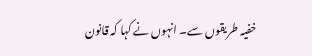خفیہ طریقوں سے۔ انہوں نے کہا کہ قانون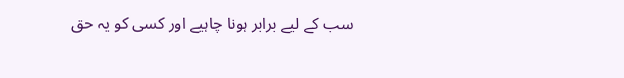سب کے لیے برابر ہونا چاہیے اور کسی کو یہ حق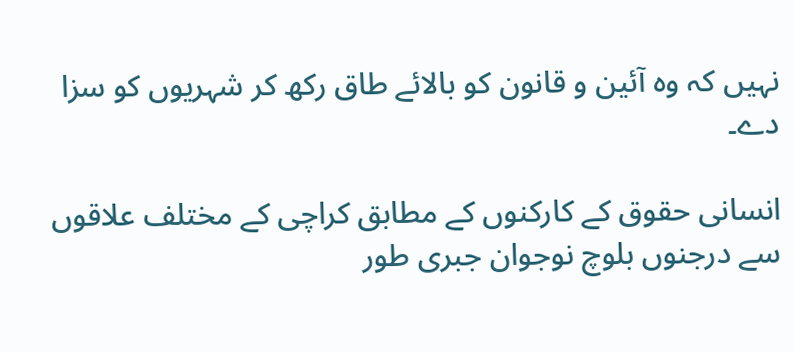نہیں کہ وہ آئین و قانون کو بالائے طاق رکھ کر شہریوں کو سزا دے۔

انسانی حقوق کے کارکنوں کے مطابق کراچی کے مختلف علاقوں سے درجنوں بلوچ نوجوان جبری طور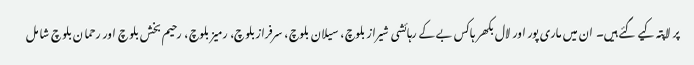پر لاپتہ کیے گئے ہیں۔ ان میں ماری پور اور لال بکھر ہاکس بے کے رہائشی شیراز بلوچ، سیلان بلوچ، سرفراز بلوچ، رمیز بلوچ، رحیم بخش بلوچ اور رحمان بلوچ شامل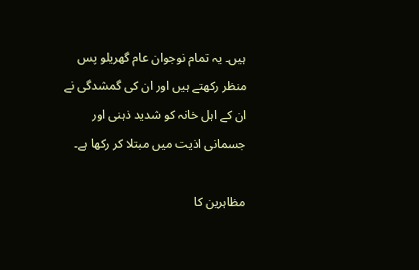ہیں۔ یہ تمام نوجوان عام گھریلو پس منظر رکھتے ہیں اور ان کی گمشدگی نے ان کے اہل خانہ کو شدید ذہنی اور جسمانی اذیت میں مبتلا کر رکھا ہے۔

مظاہرین کا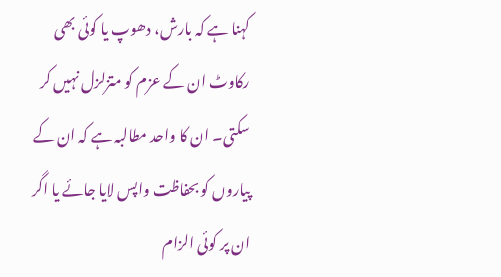کہنا ہے کہ بارش، دھوپ یا کوئی بھی رکاوٹ ان کے عزم کو متزلزل نہیں کر سکتی۔ ان کا واحد مطالبہ ہے کہ ان کے پیاروں کو بحفاظت واپس لایا جائے یا اگر ان پر کوئی الزام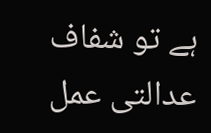ہے تو شفاف عدالتی عمل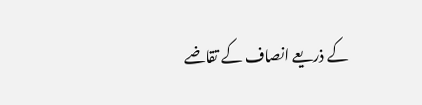کے ذریعے انصاف کے تقاضے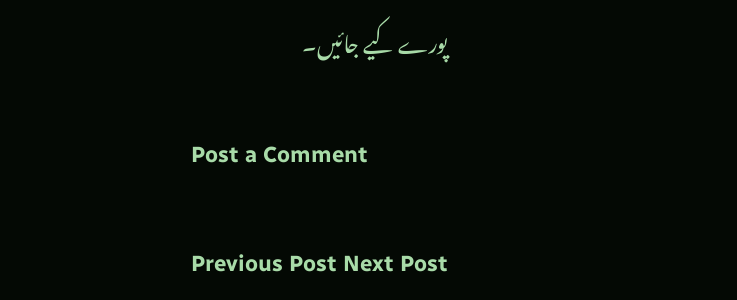پورے کیے جائیں۔

Post a Comment

Previous Post Next Post